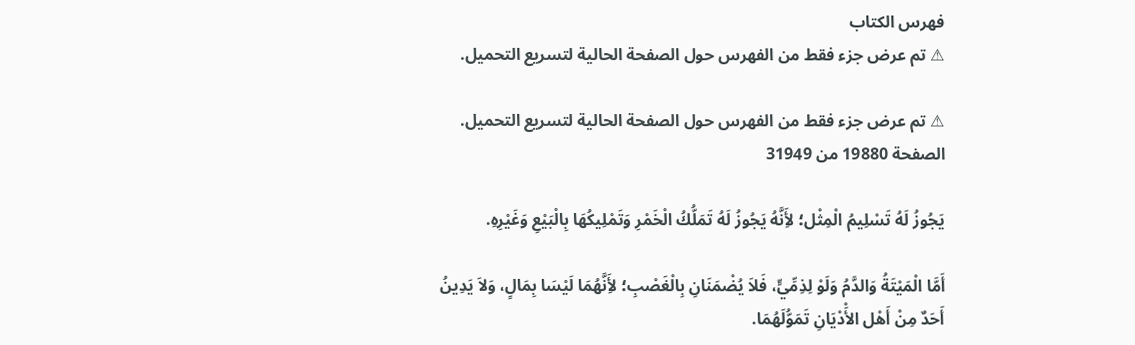فهرس الكتاب
⚠ تم عرض جزء فقط من الفهرس حول الصفحة الحالية لتسريع التحميل.

⚠ تم عرض جزء فقط من الفهرس حول الصفحة الحالية لتسريع التحميل.
الصفحة 19880 من 31949

يَجُوزُ لَهُ تَسْلِيمُ الْمِثْل؛ لأَِنَّهُ يَجُوزُ لَهُ تَمَلُّكُ الْخَمْرِ وَتَمْلِيكُهَا بِالْبَيْعِ وَغَيْرِهِ.

أَمَّا الْمَيْتَةُ وَالدَّمُ وَلَوْ لِذِمِّيٍّ، فَلاَ يُضْمَنَانِ بِالْغَصْبِ؛ لأَِنَّهُمَا لَيْسَا بِمَالٍ، وَلاَ يَدِينُ أَحَدٌ مِنْ أَهْل الأَْدْيَانِ تَمَوُّلَهُمَا.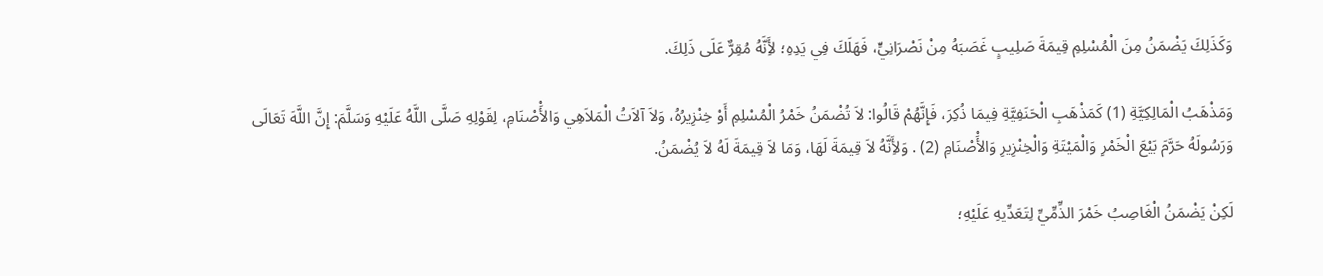وَكَذَلِكَ يَضْمَنُ مِنَ الْمُسْلِمِ قِيمَةَ صَلِيبٍ غَصَبَهُ مِنْ نَصْرَانِيٍّ، فَهَلَكَ فِي يَدِهِ؛ لأَِنَّهُ مُقِرٌّ عَلَى ذَلِكَ.

وَمَذْهَبُ الْمَالِكِيَّةِ (1) كَمَذْهَبِ الْحَنَفِيَّةِ فِيمَا ذُكِرَ، فَإِنَّهُمْ قَالُوا: لاَ تُضْمَنُ خَمْرُ الْمُسْلِمِ أَوْ خِنْزِيرُهُ، وَلاَ آلاَتُ الْمَلاَهِي وَالأَْصْنَامِ، لِقَوْلِهِ صَلَّى اللَّهُ عَلَيْهِ وَسَلَّمَ: إِنَّ اللَّهَ تَعَالَى وَرَسُولَهُ حَرَّمَ بَيْعَ الْخَمْرِ وَالْمَيْتَةِ وَالْخِنْزِيرِ وَالأَْصْنَامِ (2) . وَلأَِنَّهُ لاَ قِيمَةَ لَهَا، وَمَا لاَ قِيمَةَ لَهُ لاَ يُضْمَنُ.

لَكِنْ يَضْمَنُ الْغَاصِبُ خَمْرَ الذِّمِّيِّ لِتَعَدِّيهِ عَلَيْهِ؛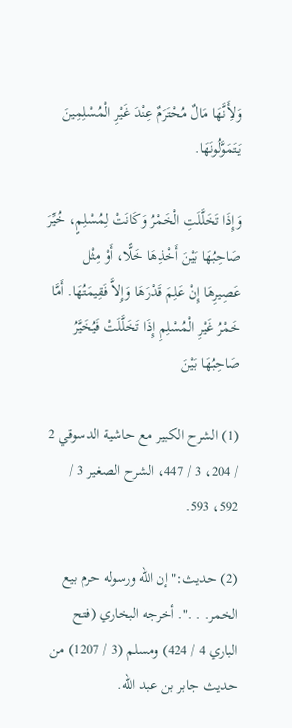وَلأَِنَّهَا مَالٌ مُحْتَرَمٌ عِنْدَ غَيْرِ الْمُسْلِمِينَ يَتَمَوَّلُونَهَا.

وَإِذَا تَخَلَّلَتِ الْخَمْرُ وَكَانَتْ لِمُسْلِمٍ، خُيِّرَ صَاحِبُهَا بَيْنَ أَخْذِهَا خَلًّا، أَوْ مِثْل عَصِيرِهَا إِنْ عَلِمَ قَدْرَهَا وَإِلاَّ فَقِيمَتُهَا. أَمَّا خَمْرُ غَيْرِ الْمُسْلِمِ إِذَا تَخَلَّلَتْ فَيُخَيَّرُ صَاحِبُهَا بَيْنَ

(1) الشرح الكبير مع حاشية الدسوقي 2 / 204، 3 / 447، الشرح الصغير 3 / 592، 593.

(2) حديث:"إن الله ورسوله حرم بيع الخمر. . .". أخرجه البخاري (فتح الباري 4 / 424) ومسلم (3 / 1207) من حديث جابر بن عبد الله.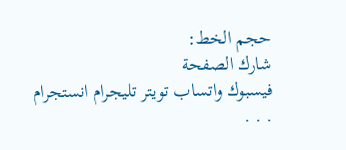حجم الخط:
شارك الصفحة
فيسبوك واتساب تويتر تليجرام انستجرام
. . .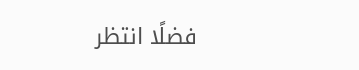فضلًا انتظر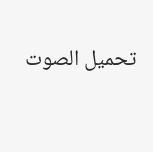تحميل الصوت